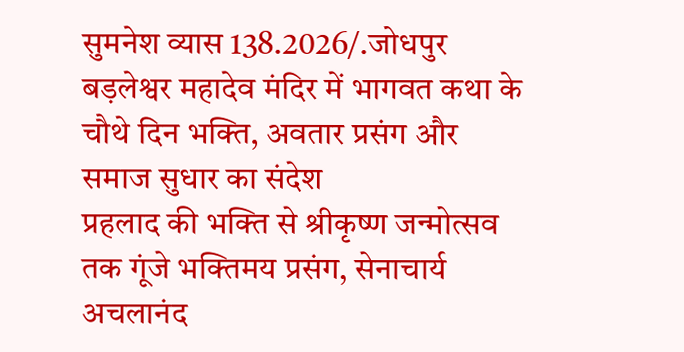सुमनेश व्यास 138.2026/.जोधपुर
बड़लेश्वर महादेव मंदिर में भागवत कथा के चौथे दिन भक्ति, अवतार प्रसंग और समाज सुधार का संदेश
प्रहलाद की भक्ति से श्रीकृष्ण जन्मोत्सव तक गूंजे भक्तिमय प्रसंग, सेनाचार्य अचलानंद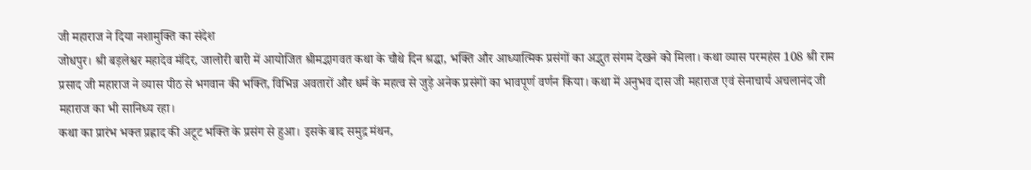जी महाराज ने दिया नशामुक्ति का संदेश
जोधपुर। श्री बड़लेश्वर महादेव मंदिर, जालोरी बारी में आयोजित श्रीमद्भागवत कथा के चौथे दिन श्रद्धा, भक्ति और आध्यात्मिक प्रसंगों का अद्भुत संगम देखने को मिला। कथा व्यास परमहंस 108 श्री राम प्रसाद जी महाराज ने व्यास पीठ से भगवान की भक्ति, विभिन्न अवतारों और धर्म के महत्व से जुड़े अनेक प्रसंगों का भावपूर्ण वर्णन किया। कथा में अनुभव दास जी महाराज एवं सेनाचार्य अचलानंद जी महाराज का भी सानिध्य रहा।
कथा का प्रारंभ भक्त प्रह्लाद की अटूट भक्ति के प्रसंग से हुआ। इसके बाद समुद्र मंथन,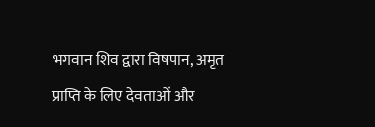भगवान शिव द्वारा विषपान, अमृत प्राप्ति के लिए देवताओं और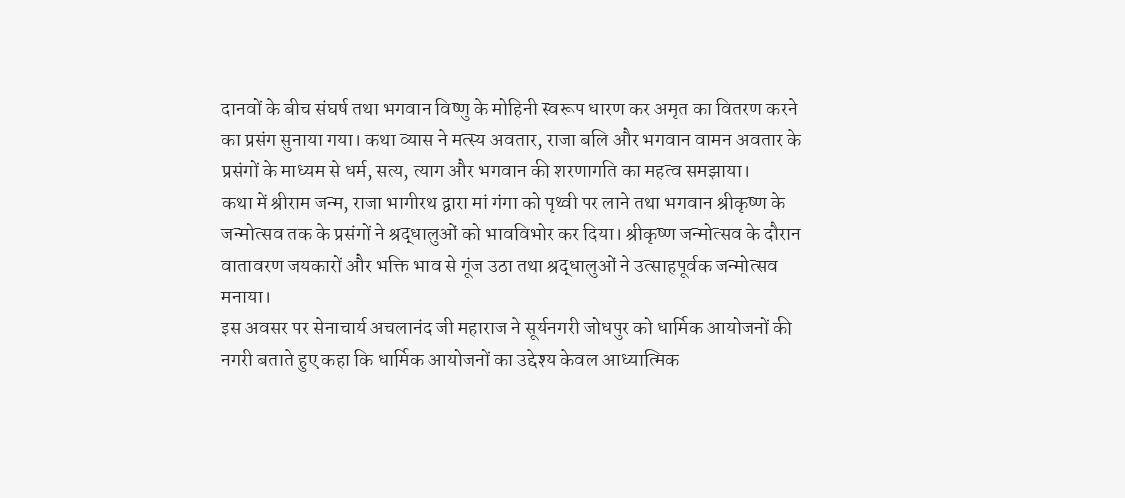दानवों के बीच संघर्ष तथा भगवान विष्णु के मोहिनी स्वरूप धारण कर अमृत का वितरण करने का प्रसंग सुनाया गया। कथा व्यास ने मत्स्य अवतार, राजा बलि और भगवान वामन अवतार के प्रसंगों के माध्यम से धर्म, सत्य, त्याग और भगवान की शरणागति का महत्व समझाया।
कथा में श्रीराम जन्म, राजा भागीरथ द्वारा मां गंगा को पृथ्वी पर लाने तथा भगवान श्रीकृष्ण के जन्मोत्सव तक के प्रसंगों ने श्रद्धालुओं को भावविभोर कर दिया। श्रीकृष्ण जन्मोत्सव के दौरान वातावरण जयकारों और भक्ति भाव से गूंज उठा तथा श्रद्धालुओं ने उत्साहपूर्वक जन्मोत्सव मनाया।
इस अवसर पर सेनाचार्य अचलानंद जी महाराज ने सूर्यनगरी जोधपुर को धार्मिक आयोजनों की नगरी बताते हुए कहा कि धार्मिक आयोजनों का उद्देश्य केवल आध्यात्मिक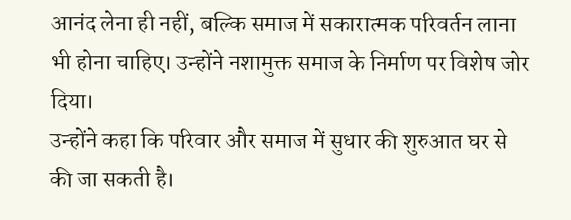आनंद लेना ही नहीं, बल्कि समाज में सकारात्मक परिवर्तन लाना भी होना चाहिए। उन्होंने नशामुक्त समाज के निर्माण पर विशेष जोर दिया।
उन्होंने कहा कि परिवार और समाज में सुधार की शुरुआत घर से की जा सकती है।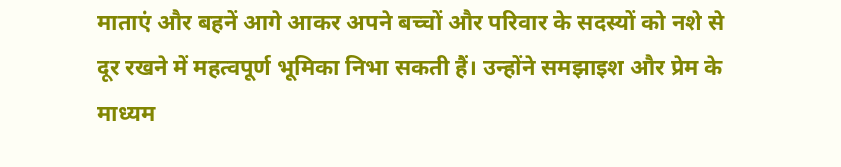माताएं और बहनें आगे आकर अपने बच्चों और परिवार के सदस्यों को नशे से दूर रखने में महत्वपूर्ण भूमिका निभा सकती हैं। उन्होंने समझाइश और प्रेम के माध्यम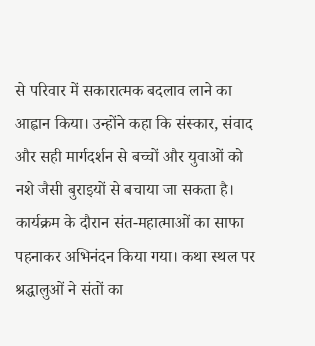से परिवार में सकारात्मक बदलाव लाने का आह्वान किया। उन्होंने कहा कि संस्कार, संवाद और सही मार्गदर्शन से बच्चों और युवाओं को नशे जैसी बुराइयों से बचाया जा सकता है।
कार्यक्रम के दौरान संत-महात्माओं का साफा पहनाकर अभिनंदन किया गया। कथा स्थल पर श्रद्धालुओं ने संतों का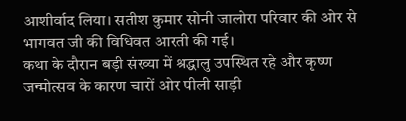आशीर्वाद लिया। सतीश कुमार सोनी जालोरा परिवार की ओर से भागवत जी की विधिवत आरती की गई।
कथा के दौरान बड़ी संख्या में श्रद्धालु उपस्थित रहे और कृष्ण जन्मोत्सव के कारण चारों ओर पीली साड़ी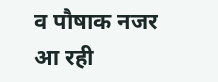व पौषाक नजर आ रही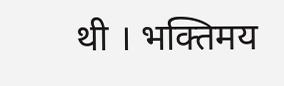थी । भक्तिमय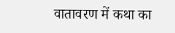वातावरण में कथा का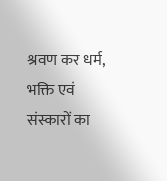श्रवण कर धर्म, भक्ति एवं संस्कारों का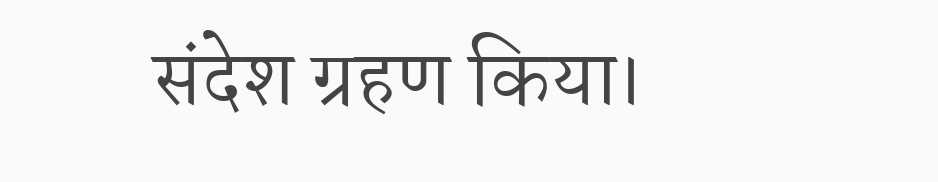संदेश ग्रहण किया।